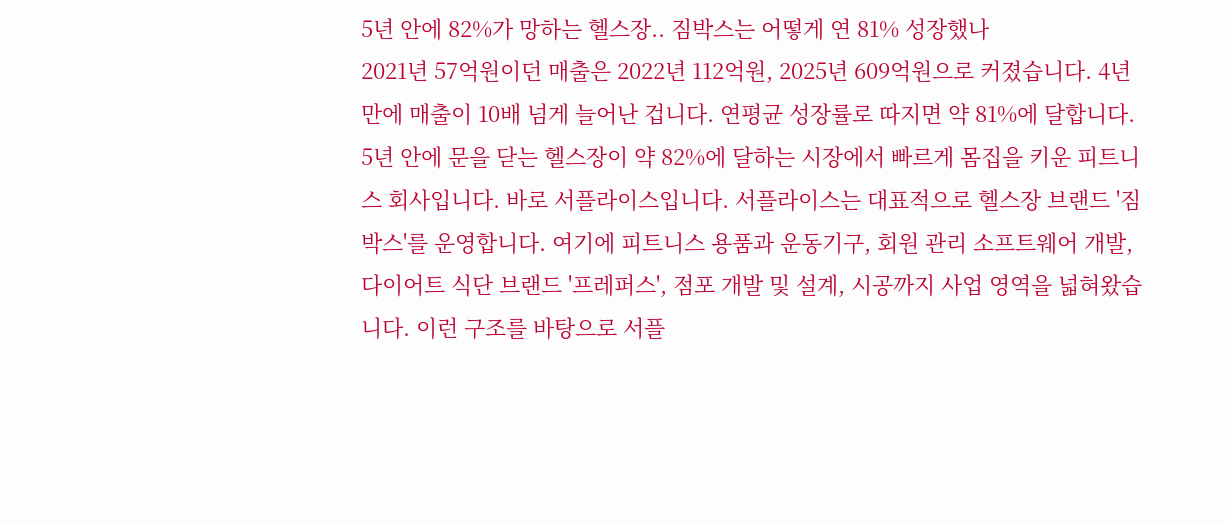5년 안에 82%가 망하는 헬스장.. 짐박스는 어떻게 연 81% 성장했나
2021년 57억원이던 매출은 2022년 112억원, 2025년 609억원으로 커졌습니다. 4년 만에 매출이 10배 넘게 늘어난 겁니다. 연평균 성장률로 따지면 약 81%에 달합니다. 5년 안에 문을 닫는 헬스장이 약 82%에 달하는 시장에서 빠르게 몸집을 키운 피트니스 회사입니다. 바로 서플라이스입니다. 서플라이스는 대표적으로 헬스장 브랜드 '짐박스'를 운영합니다. 여기에 피트니스 용품과 운동기구, 회원 관리 소프트웨어 개발, 다이어트 식단 브랜드 '프레퍼스', 점포 개발 및 설계, 시공까지 사업 영역을 넓혀왔습니다. 이런 구조를 바탕으로 서플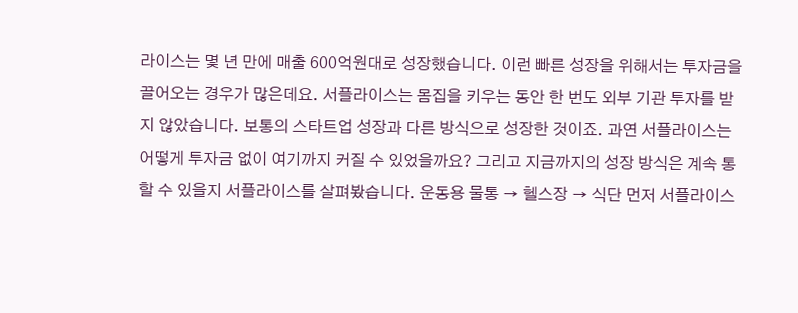라이스는 몇 년 만에 매출 600억원대로 성장했습니다. 이런 빠른 성장을 위해서는 투자금을 끌어오는 경우가 많은데요. 서플라이스는 몸집을 키우는 동안 한 번도 외부 기관 투자를 받지 않았습니다. 보통의 스타트업 성장과 다른 방식으로 성장한 것이죠. 과연 서플라이스는 어떻게 투자금 없이 여기까지 커질 수 있었을까요? 그리고 지금까지의 성장 방식은 계속 통할 수 있을지 서플라이스를 살펴봤습니다. 운동용 물통 → 헬스장 → 식단 먼저 서플라이스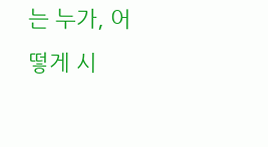는 누가, 어떻게 시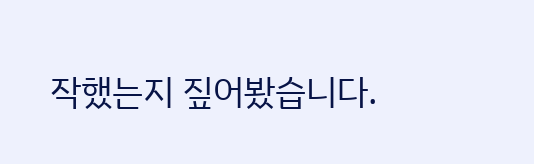작했는지 짚어봤습니다.